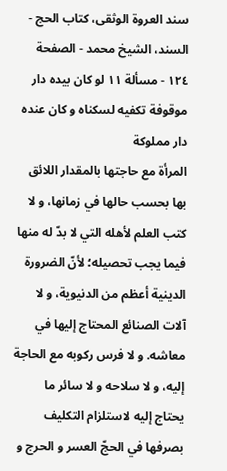سند العروة الوثقى، كتاب الحج - السند، الشيخ محمد - الصفحة ١٢٤ - مسألة ١١ لو كان بيده دار موقوفة تكفيه لسكناه و كان عنده دار مملوكة
المرأة مع حاجتها بالمقدار اللائق بها بحسب حالها في زمانها، و لا كتب العلم لأهله التي لا بدّ له منها فيما يجب تحصيله؛ لأنّ الضرورة الدينية أعظم من الدنيوية، و لا آلات الصنائع المحتاج إليها في معاشه. و لا فرس ركوبه مع الحاجة إليه، و لا سلاحه و لا سائر ما يحتاج إليه لاستلزام التكليف بصرفها في الحجّ العسر و الحرج و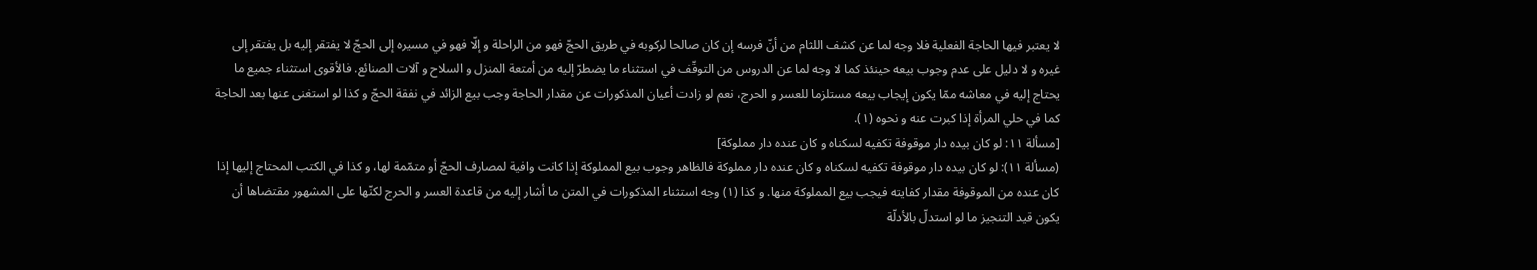لا يعتبر فيها الحاجة الفعلية فلا وجه لما عن كشف اللثام من أنّ فرسه إن كان صالحا لركوبه في طريق الحجّ فهو من الراحلة و إلّا فهو في مسيره إلى الحجّ لا يفتقر إليه بل يفتقر إلى غيره و لا دليل على عدم وجوب بيعه حينئذ كما لا وجه لما عن الدروس من التوقّف في استثناء ما يضطرّ إليه من أمتعة المنزل و السلاح و آلات الصنائع. فالأقوى استثناء جميع ما يحتاج إليه في معاشه ممّا يكون إيجاب بيعه مستلزما للعسر و الحرج، نعم لو زادت أعيان المذكورات عن مقدار الحاجة وجب بيع الزائد في نفقة الحجّ و كذا لو استغنى عنها بعد الحاجة كما في حلي المرأة إذا كبرت عنه و نحوه (١).
[مسألة ١١: لو كان بيده دار موقوفة تكفيه لسكناه و كان عنده دار مملوكة]
(مسألة ١١): لو كان بيده دار موقوفة تكفيه لسكناه و كان عنده دار مملوكة فالظاهر وجوب بيع المملوكة إذا كانت وافية لمصارف الحجّ أو متمّمة لها، و كذا في الكتب المحتاج إليها إذا كان عنده من الموقوفة مقدار كفايته فيجب بيع المملوكة منها. و كذا (١) وجه استثناء المذكورات في المتن ما أشار إليه من قاعدة العسر و الحرج لكنّها على المشهور مقتضاها أن يكون قيد التنجيز ما لو استدلّ بالأدلّة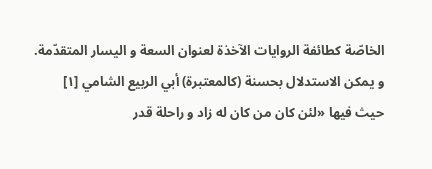الخاصّة كطائفة الروايات الآخذة لعنوان السعة و اليسار المتقدّمة. و يمكن الاستدلال بحسنة (كالمعتبرة) أبي الربيع الشامي [١] حيث فيها «لئن كان من كان له زاد و راحلة قدر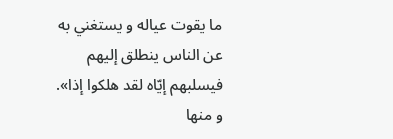ما يقوت عياله و يستغني به عن الناس ينطلق إليهم فيسلبهم إيّاه لقد هلكوا إذا».
و منها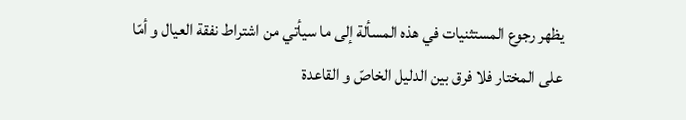يظهر رجوع المستثنيات في هذه المسألة إلى ما سيأتي من اشتراط نفقة العيال و أمّا على المختار فلا فرق بين الدليل الخاصّ و القاعدة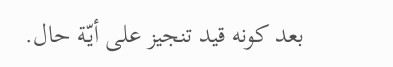بعد كونه قيد تنجيز على أيّة حال.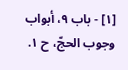[١] - باب ٩، أبواب وجوب الحجّ، ح ١.